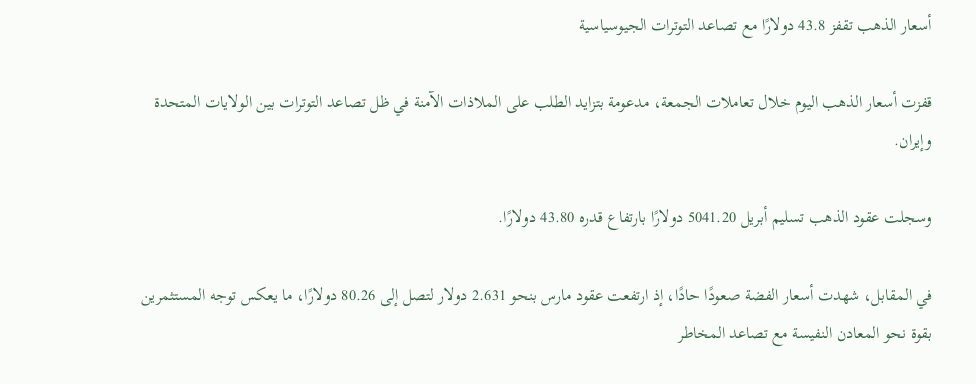أسعار الذهب تقفز 43.8 دولارًا مع تصاعد التوترات الجيوسياسية

قفزت أسعار الذهب اليوم خلال تعاملات الجمعة، مدعومة بتزايد الطلب على الملاذات الآمنة في ظل تصاعد التوترات بين الولايات المتحدة وإيران.

وسجلت عقود الذهب تسليم أبريل 5041.20 دولارًا بارتفاع قدره 43.80 دولارًا.

في المقابل، شهدت أسعار الفضة صعودًا حادًا، إذ ارتفعت عقود مارس بنحو 2.631 دولار لتصل إلى 80.26 دولارًا، ما يعكس توجه المستثمرين بقوة نحو المعادن النفيسة مع تصاعد المخاطر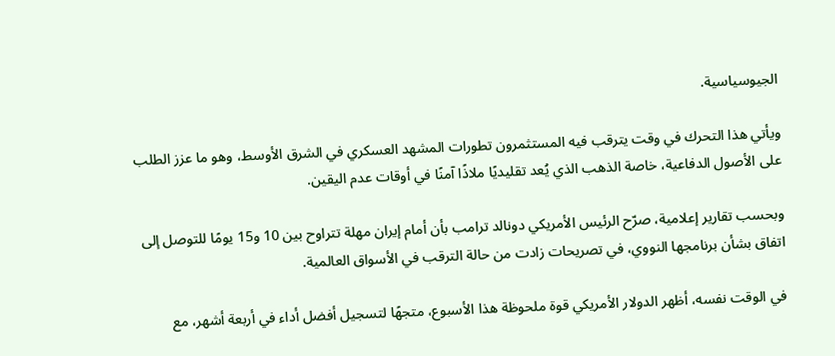الجيوسياسية.

ويأتي هذا التحرك في وقت يترقب فيه المستثمرون تطورات المشهد العسكري في الشرق الأوسط، وهو ما عزز الطلب على الأصول الدفاعية، خاصة الذهب الذي يُعد تقليديًا ملاذًا آمنًا في أوقات عدم اليقين.

وبحسب تقارير إعلامية، صرّح الرئيس الأمريكي دونالد ترامب بأن أمام إيران مهلة تتراوح بين 10 و15 يومًا للتوصل إلى اتفاق بشأن برنامجها النووي، في تصريحات زادت من حالة الترقب في الأسواق العالمية.

في الوقت نفسه، أظهر الدولار الأمريكي قوة ملحوظة هذا الأسبوع، متجهًا لتسجيل أفضل أداء في أربعة أشهر، مع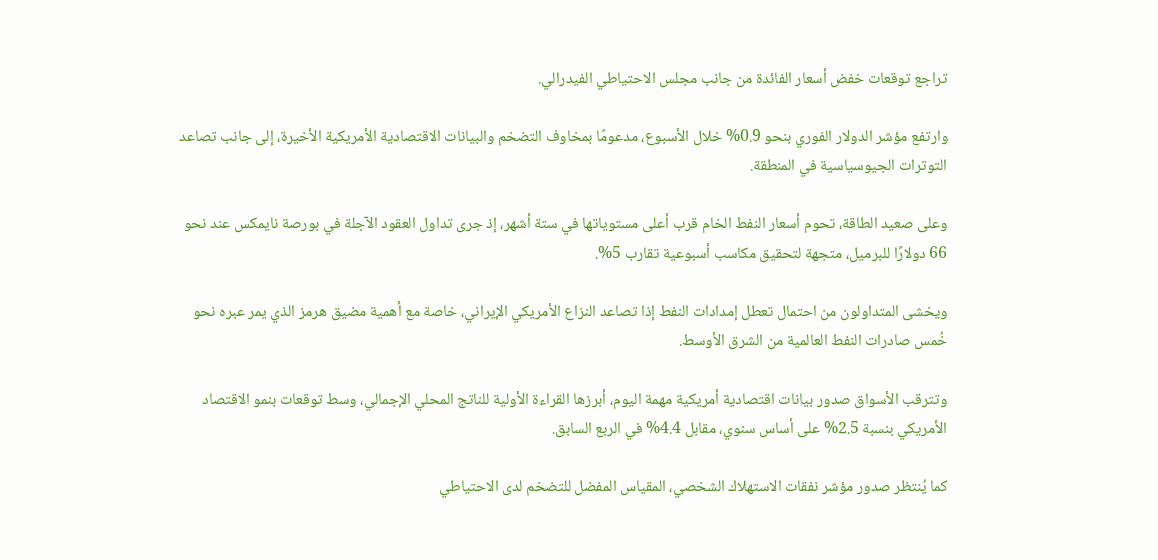تراجع توقعات خفض أسعار الفائدة من جانب مجلس الاحتياطي الفيدرالي.

وارتفع مؤشر الدولار الفوري بنحو 0.9% خلال الأسبوع، مدعومًا بمخاوف التضخم والبيانات الاقتصادية الأمريكية الأخيرة، إلى جانب تصاعد التوترات الجيوسياسية في المنطقة.

وعلى صعيد الطاقة، تحوم أسعار النفط الخام قرب أعلى مستوياتها في ستة أشهر، إذ جرى تداول العقود الآجلة في بورصة نايمكس عند نحو 66 دولارًا للبرميل، متجهة لتحقيق مكاسب أسبوعية تقارب 5%.

ويخشى المتداولون من احتمال تعطل إمدادات النفط إذا تصاعد النزاع الأمريكي الإيراني، خاصة مع أهمية مضيق هرمز الذي يمر عبره نحو خُمس صادرات النفط العالمية من الشرق الأوسط.

وتترقب الأسواق صدور بيانات اقتصادية أمريكية مهمة اليوم، أبرزها القراءة الأولية للناتج المحلي الإجمالي، وسط توقعات بنمو الاقتصاد الأمريكي بنسبة 2.5% على أساس سنوي، مقابل 4.4% في الربع السابق.

كما يُنتظر صدور مؤشر نفقات الاستهلاك الشخصي، المقياس المفضل للتضخم لدى الاحتياطي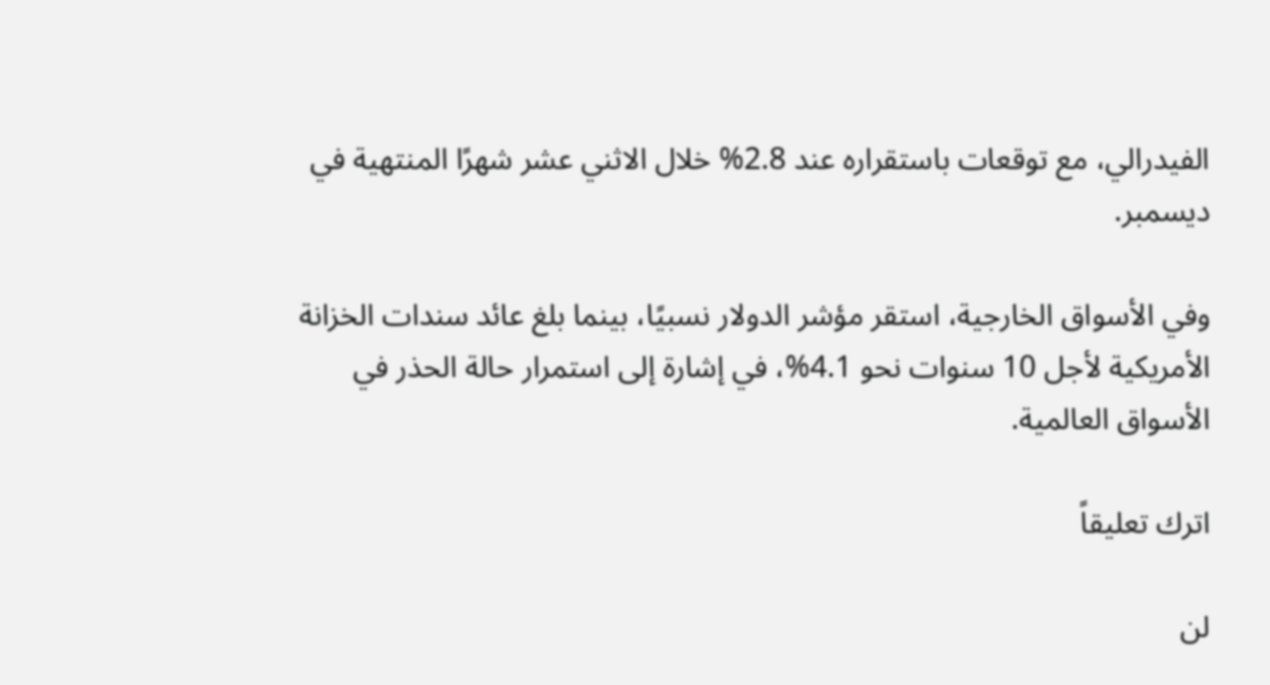الفيدرالي، مع توقعات باستقراره عند 2.8% خلال الاثني عشر شهرًا المنتهية في ديسمبر.

وفي الأسواق الخارجية، استقر مؤشر الدولار نسبيًا، بينما بلغ عائد سندات الخزانة الأمريكية لأجل 10 سنوات نحو 4.1%، في إشارة إلى استمرار حالة الحذر في الأسواق العالمية.

اترك تعليقاً

لن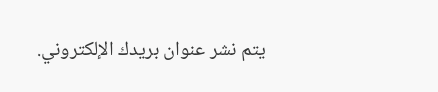يتم نشر عنوان بريدك الإلكتروني.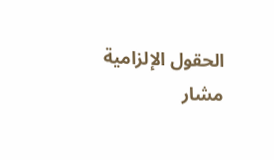الحقول الإلزامية مشار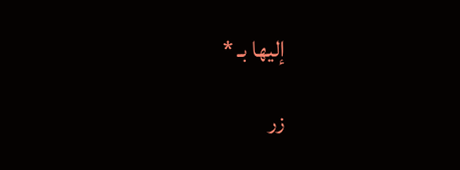إليها بـ *

زر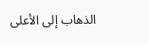الذهاب إلى الأعلى